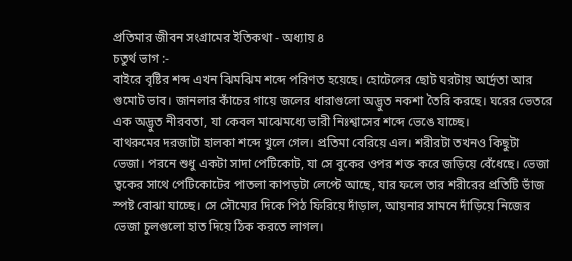প্রতিমার জীবন সংগ্রামের ইতিকথা - অধ্যায় ৪
চতুর্থ ভাগ :-
বাইরে বৃষ্টির শব্দ এখন ঝিমঝিম শব্দে পরিণত হয়েছে। হোটেলের ছোট ঘরটায় আর্দ্রতা আর গুমোট ভাব। জানলার কাঁচের গায়ে জলের ধারাগুলো অদ্ভুত নকশা তৈরি করছে। ঘরের ভেতরে এক অদ্ভুত নীরবতা, যা কেবল মাঝেমধ্যে ভারী নিঃশ্বাসের শব্দে ভেঙে যাচ্ছে।
বাথরুমের দরজাটা হালকা শব্দে খুলে গেল। প্রতিমা বেরিয়ে এল। শরীরটা তখনও কিছুটা ভেজা। পরনে শুধু একটা সাদা পেটিকোট, যা সে বুকের ওপর শক্ত করে জড়িয়ে বেঁধেছে। ভেজা ত্বকের সাথে পেটিকোটের পাতলা কাপড়টা লেপ্টে আছে, যার ফলে তার শরীরের প্রতিটি ভাঁজ স্পষ্ট বোঝা যাচ্ছে। সে সৌম্যের দিকে পিঠ ফিরিয়ে দাঁড়াল, আয়নার সামনে দাঁড়িয়ে নিজের ভেজা চুলগুলো হাত দিয়ে ঠিক করতে লাগল।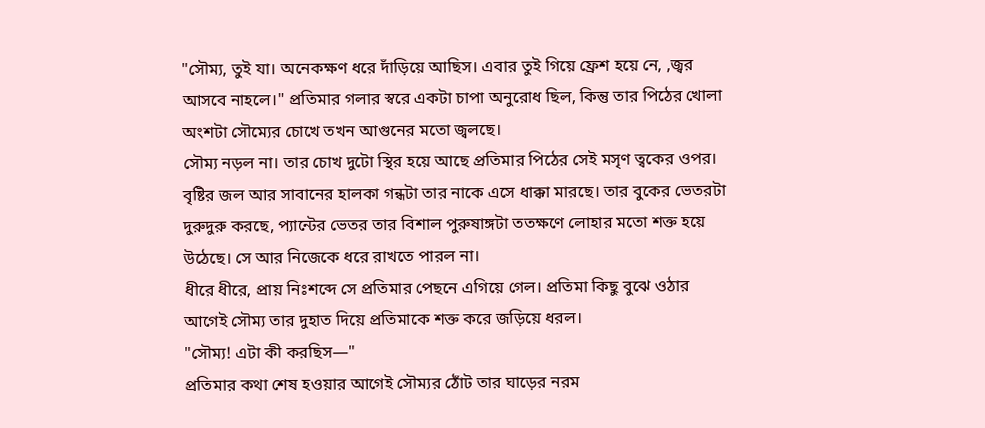"সৌম্য, তুই যা। অনেকক্ষণ ধরে দাঁড়িয়ে আছিস। এবার তুই গিয়ে ফ্রেশ হয়ে নে, ,জ্বর আসবে নাহলে।" প্রতিমার গলার স্বরে একটা চাপা অনুরোধ ছিল, কিন্তু তার পিঠের খোলা অংশটা সৌম্যের চোখে তখন আগুনের মতো জ্বলছে।
সৌম্য নড়ল না। তার চোখ দুটো স্থির হয়ে আছে প্রতিমার পিঠের সেই মসৃণ ত্বকের ওপর। বৃষ্টির জল আর সাবানের হালকা গন্ধটা তার নাকে এসে ধাক্কা মারছে। তার বুকের ভেতরটা দুরুদুরু করছে, প্যান্টের ভেতর তার বিশাল পুরুষাঙ্গটা ততক্ষণে লোহার মতো শক্ত হয়ে উঠেছে। সে আর নিজেকে ধরে রাখতে পারল না।
ধীরে ধীরে, প্রায় নিঃশব্দে সে প্রতিমার পেছনে এগিয়ে গেল। প্রতিমা কিছু বুঝে ওঠার আগেই সৌম্য তার দুহাত দিয়ে প্রতিমাকে শক্ত করে জড়িয়ে ধরল।
"সৌম্য! এটা কী করছিস—"
প্রতিমার কথা শেষ হওয়ার আগেই সৌম্যর ঠোঁট তার ঘাড়ের নরম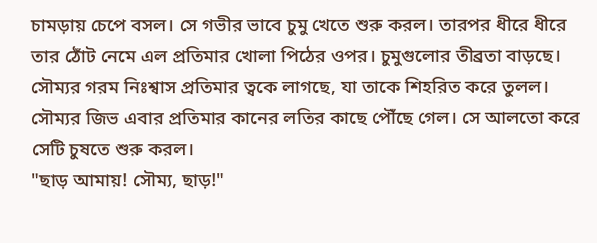চামড়ায় চেপে বসল। সে গভীর ভাবে চুমু খেতে শুরু করল। তারপর ধীরে ধীরে তার ঠোঁট নেমে এল প্রতিমার খোলা পিঠের ওপর। চুমুগুলোর তীব্রতা বাড়ছে। সৌম্যর গরম নিঃশ্বাস প্রতিমার ত্বকে লাগছে, যা তাকে শিহরিত করে তুলল।
সৌম্যর জিভ এবার প্রতিমার কানের লতির কাছে পৌঁছে গেল। সে আলতো করে সেটি চুষতে শুরু করল।
"ছাড় আমায়! সৌম্য, ছাড়!"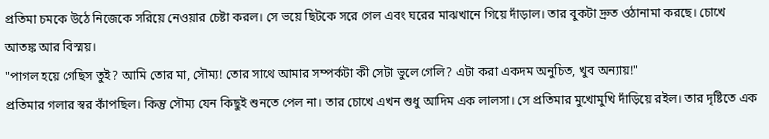প্রতিমা চমকে উঠে নিজেকে সরিয়ে নেওয়ার চেষ্টা করল। সে ভয়ে ছিটকে সরে গেল এবং ঘরের মাঝখানে গিয়ে দাঁড়াল। তার বুকটা দ্রুত ওঠানামা করছে। চোখে আতঙ্ক আর বিস্ময়।
"পাগল হয়ে গেছিস তুই? আমি তোর মা, সৌম্য! তোর সাথে আমার সম্পর্কটা কী সেটা ভুলে গেলি? এটা করা একদম অনুচিত, খুব অন্যায়!"
প্রতিমার গলার স্বর কাঁপছিল। কিন্তু সৌম্য যেন কিছুই শুনতে পেল না। তার চোখে এখন শুধু আদিম এক লালসা। সে প্রতিমার মুখোমুখি দাঁড়িয়ে রইল। তার দৃষ্টিতে এক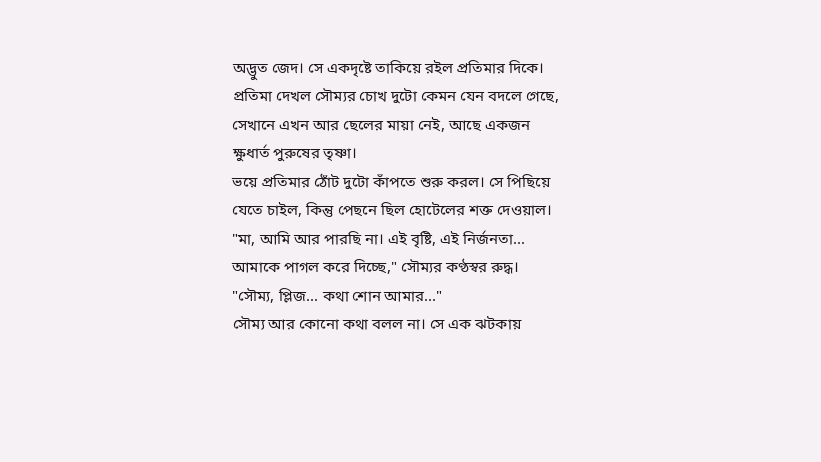অদ্ভুত জেদ। সে একদৃষ্টে তাকিয়ে রইল প্রতিমার দিকে। প্রতিমা দেখল সৌম্যর চোখ দুটো কেমন যেন বদলে গেছে, সেখানে এখন আর ছেলের মায়া নেই, আছে একজন ক্ষুধার্ত পুরুষের তৃষ্ণা।
ভয়ে প্রতিমার ঠোঁট দুটো কাঁপতে শুরু করল। সে পিছিয়ে যেতে চাইল, কিন্তু পেছনে ছিল হোটেলের শক্ত দেওয়াল।
"মা, আমি আর পারছি না। এই বৃষ্টি, এই নির্জনতা... আমাকে পাগল করে দিচ্ছে," সৌম্যর কণ্ঠস্বর রুদ্ধ।
"সৌম্য, প্লিজ... কথা শোন আমার..."
সৌম্য আর কোনো কথা বলল না। সে এক ঝটকায়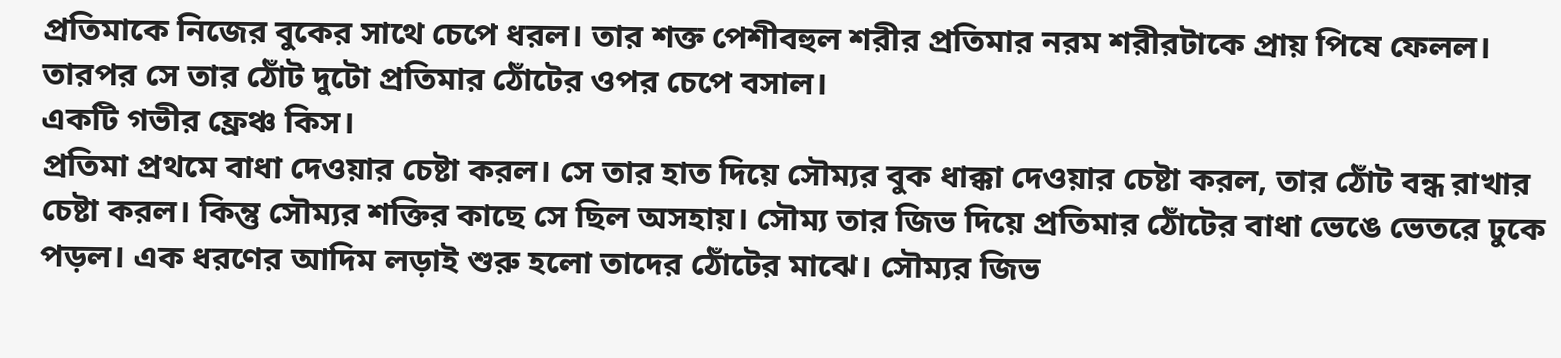প্রতিমাকে নিজের বুকের সাথে চেপে ধরল। তার শক্ত পেশীবহুল শরীর প্রতিমার নরম শরীরটাকে প্রায় পিষে ফেলল। তারপর সে তার ঠোঁট দুটো প্রতিমার ঠোঁটের ওপর চেপে বসাল।
একটি গভীর ফ্রেঞ্চ কিস।
প্রতিমা প্রথমে বাধা দেওয়ার চেষ্টা করল। সে তার হাত দিয়ে সৌম্যর বুক ধাক্কা দেওয়ার চেষ্টা করল, তার ঠোঁট বন্ধ রাখার চেষ্টা করল। কিন্তু সৌম্যর শক্তির কাছে সে ছিল অসহায়। সৌম্য তার জিভ দিয়ে প্রতিমার ঠোঁটের বাধা ভেঙে ভেতরে ঢুকে পড়ল। এক ধরণের আদিম লড়াই শুরু হলো তাদের ঠোঁটের মাঝে। সৌম্যর জিভ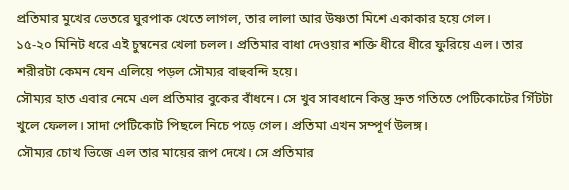প্রতিমার মুখের ভেতরে ঘুরপাক খেতে লাগল, তার লালা আর উষ্ণতা মিশে একাকার হয়ে গেল।
১৫-২০ মিনিট ধরে এই চুম্বনের খেলা চলল। প্রতিমার বাধা দেওয়ার শক্তি ধীরে ধীরে ফুরিয়ে এল। তার শরীরটা কেমন যেন এলিয়ে পড়ল সৌম্যর বাহুবন্দি হয়ে।
সৌম্যর হাত এবার নেমে এল প্রতিমার বুকের বাঁধনে। সে খুব সাবধানে কিন্তু দ্রুত গতিতে পেটিকোটের গিঁটটা খুলে ফেলল। সাদা পেটিকোট পিছলে নিচে পড়ে গেল। প্রতিমা এখন সম্পূর্ণ উলঙ্গ।
সৌম্যর চোখ ভিজে এল তার মায়ের রূপ দেখে। সে প্রতিমার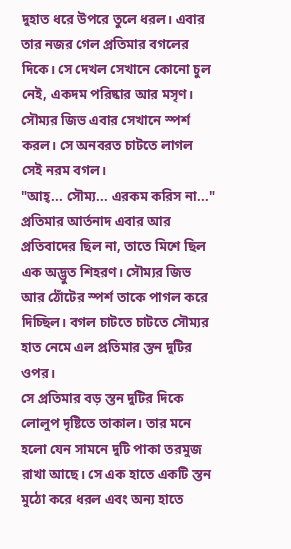দুহাত ধরে উপরে তুলে ধরল। এবার তার নজর গেল প্রতিমার বগলের দিকে। সে দেখল সেখানে কোনো চুল নেই, একদম পরিষ্কার আর মসৃণ। সৌম্যর জিভ এবার সেখানে স্পর্শ করল। সে অনবরত চাটতে লাগল সেই নরম বগল।
"আহ্... সৌম্য... এরকম করিস না..."
প্রতিমার আর্তনাদ এবার আর প্রতিবাদের ছিল না, তাতে মিশে ছিল এক অদ্ভুত শিহরণ। সৌম্যর জিভ আর ঠোঁটের স্পর্শ তাকে পাগল করে দিচ্ছিল। বগল চাটতে চাটতে সৌম্যর হাত নেমে এল প্রতিমার স্তন দুটির ওপর।
সে প্রতিমার বড় স্তন দুটির দিকে লোলুপ দৃষ্টিতে তাকাল। তার মনে হলো যেন সামনে দুটি পাকা তরমুজ রাখা আছে। সে এক হাতে একটি স্তন মুঠো করে ধরল এবং অন্য হাতে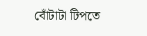বোঁটাটা টিপতে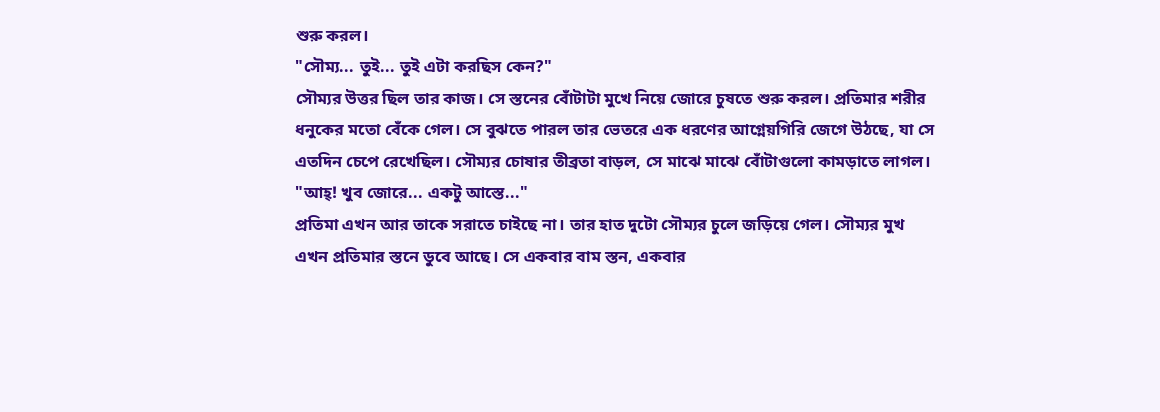শুরু করল।
"সৌম্য... তুই... তুই এটা করছিস কেন?"
সৌম্যর উত্তর ছিল তার কাজ। সে স্তনের বোঁটাটা মুখে নিয়ে জোরে চুষতে শুরু করল। প্রতিমার শরীর ধনুকের মতো বেঁকে গেল। সে বুঝতে পারল তার ভেতরে এক ধরণের আগ্নেয়গিরি জেগে উঠছে, যা সে এতদিন চেপে রেখেছিল। সৌম্যর চোষার তীব্রতা বাড়ল, সে মাঝে মাঝে বোঁটাগুলো কামড়াতে লাগল।
"আহ্! খুব জোরে... একটু আস্তে..."
প্রতিমা এখন আর তাকে সরাতে চাইছে না। তার হাত দুটো সৌম্যর চুলে জড়িয়ে গেল। সৌম্যর মুখ এখন প্রতিমার স্তনে ডুবে আছে। সে একবার বাম স্তন, একবার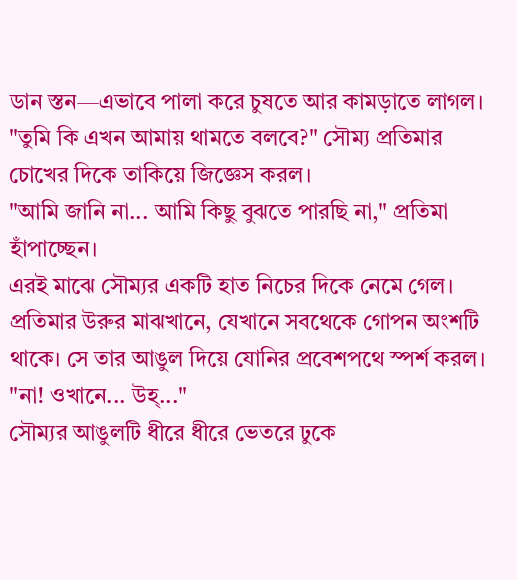ডান স্তন—এভাবে পালা করে চুষতে আর কামড়াতে লাগল।
"তুমি কি এখন আমায় থামতে বলবে?" সৌম্য প্রতিমার চোখের দিকে তাকিয়ে জিজ্ঞেস করল।
"আমি জানি না... আমি কিছু বুঝতে পারছি না," প্রতিমা হাঁপাচ্ছেন।
এরই মাঝে সৌম্যর একটি হাত নিচের দিকে নেমে গেল। প্রতিমার উরুর মাঝখানে, যেখানে সবথেকে গোপন অংশটি থাকে। সে তার আঙুল দিয়ে যোনির প্রবেশপথে স্পর্শ করল।
"না! ওখানে... উহ্..."
সৌম্যর আঙুলটি ধীরে ধীরে ভেতরে ঢুকে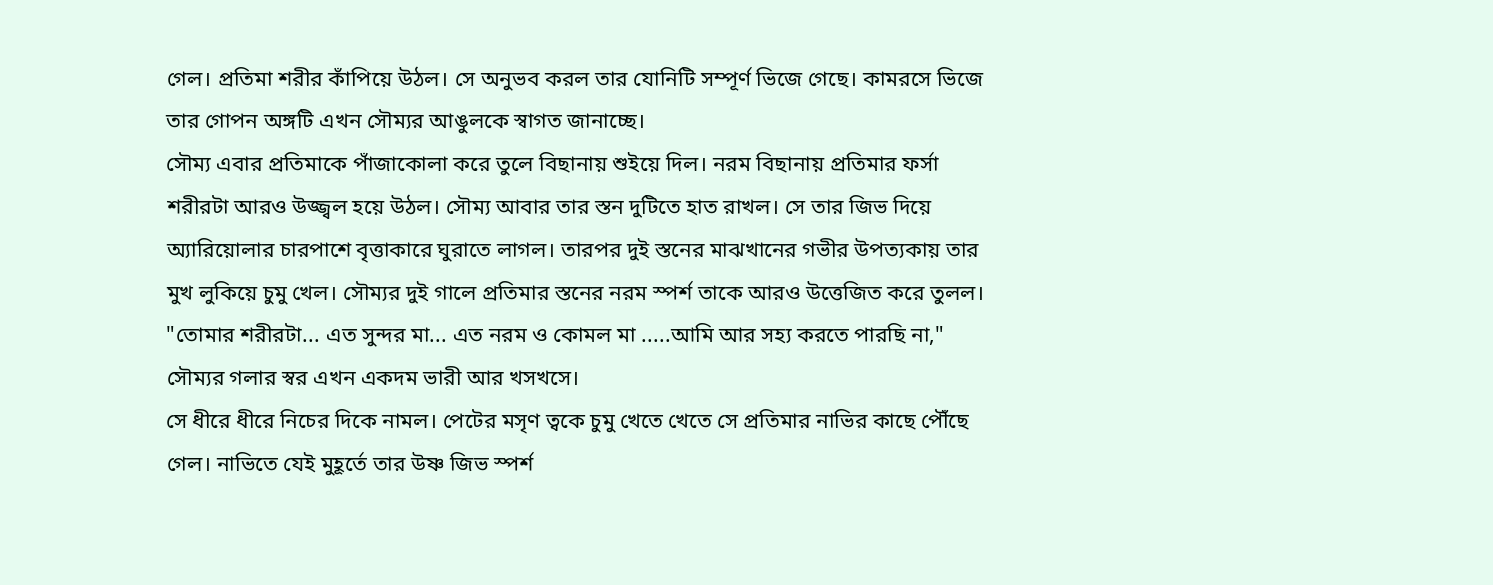গেল। প্রতিমা শরীর কাঁপিয়ে উঠল। সে অনুভব করল তার যোনিটি সম্পূর্ণ ভিজে গেছে। কামরসে ভিজে তার গোপন অঙ্গটি এখন সৌম্যর আঙুলকে স্বাগত জানাচ্ছে।
সৌম্য এবার প্রতিমাকে পাঁজাকোলা করে তুলে বিছানায় শুইয়ে দিল। নরম বিছানায় প্রতিমার ফর্সা শরীরটা আরও উজ্জ্বল হয়ে উঠল। সৌম্য আবার তার স্তন দুটিতে হাত রাখল। সে তার জিভ দিয়ে অ্যারিয়োলার চারপাশে বৃত্তাকারে ঘুরাতে লাগল। তারপর দুই স্তনের মাঝখানের গভীর উপত্যকায় তার মুখ লুকিয়ে চুমু খেল। সৌম্যর দুই গালে প্রতিমার স্তনের নরম স্পর্শ তাকে আরও উত্তেজিত করে তুলল।
"তোমার শরীরটা... এত সুন্দর মা... এত নরম ও কোমল মা .....আমি আর সহ্য করতে পারছি না," সৌম্যর গলার স্বর এখন একদম ভারী আর খসখসে।
সে ধীরে ধীরে নিচের দিকে নামল। পেটের মসৃণ ত্বকে চুমু খেতে খেতে সে প্রতিমার নাভির কাছে পৌঁছে গেল। নাভিতে যেই মুহূর্তে তার উষ্ণ জিভ স্পর্শ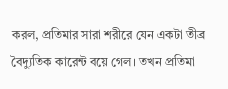করল, প্রতিমার সারা শরীরে যেন একটা তীব্র বৈদ্যুতিক কারেন্ট বয়ে গেল। তখন প্রতিমা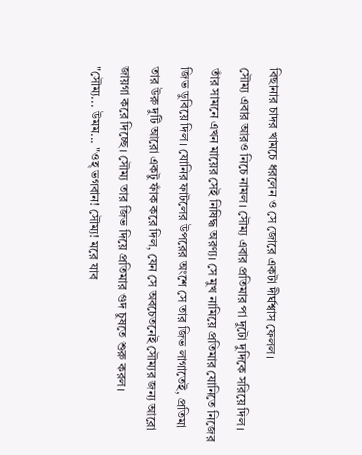বিছানার চাদর খামচে ধরলেন ও সে জোরে একটা দীর্ঘশ্বাস ফেলল।
সৌম্য এবার আরও নিচে নামল। সৌম্য এবার প্রতিমার পা দুটো দুদিকে সরিয়ে দিল। তাঁর সামনে এখন মায়ের সেই নিষিদ্ধ অরণ্য। সে মুখ নামিয়ে প্রতিমার যোনিতে নিজের জিভ ডুবিয়ে দিল। যোনির ফাটলের উপরের অংশে সে তার জিভ লাগাতেই, প্রতিমা তার উরু দুটি আরো একটু ফাঁক করে দিল, যেন সে অবচেতনেই সৌম্যর জন্য আরো জায়গা করে দিচ্ছে। সৌম্য তার জিভ দিয়ে প্রতিমার গুদ চুষতে শুরু করল।
"সৌম্য... উমম... "ওহ্ ভগবান! সৌম্য! মরে যাব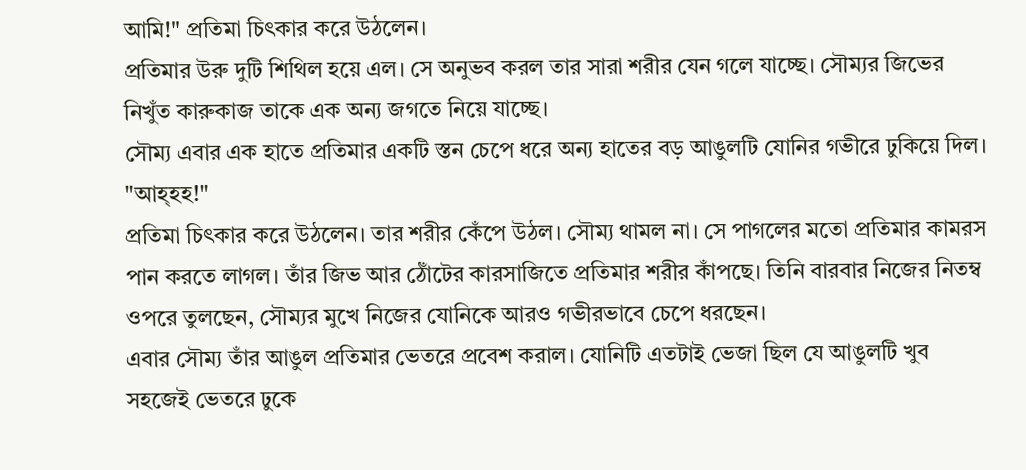আমি!" প্রতিমা চিৎকার করে উঠলেন।
প্রতিমার উরু দুটি শিথিল হয়ে এল। সে অনুভব করল তার সারা শরীর যেন গলে যাচ্ছে। সৌম্যর জিভের নিখুঁত কারুকাজ তাকে এক অন্য জগতে নিয়ে যাচ্ছে।
সৌম্য এবার এক হাতে প্রতিমার একটি স্তন চেপে ধরে অন্য হাতের বড় আঙুলটি যোনির গভীরে ঢুকিয়ে দিল।
"আহ্হহ!"
প্রতিমা চিৎকার করে উঠলেন। তার শরীর কেঁপে উঠল। সৌম্য থামল না। সে পাগলের মতো প্রতিমার কামরস পান করতে লাগল। তাঁর জিভ আর ঠোঁটের কারসাজিতে প্রতিমার শরীর কাঁপছে। তিনি বারবার নিজের নিতম্ব ওপরে তুলছেন, সৌম্যর মুখে নিজের যোনিকে আরও গভীরভাবে চেপে ধরছেন।
এবার সৌম্য তাঁর আঙুল প্রতিমার ভেতরে প্রবেশ করাল। যোনিটি এতটাই ভেজা ছিল যে আঙুলটি খুব সহজেই ভেতরে ঢুকে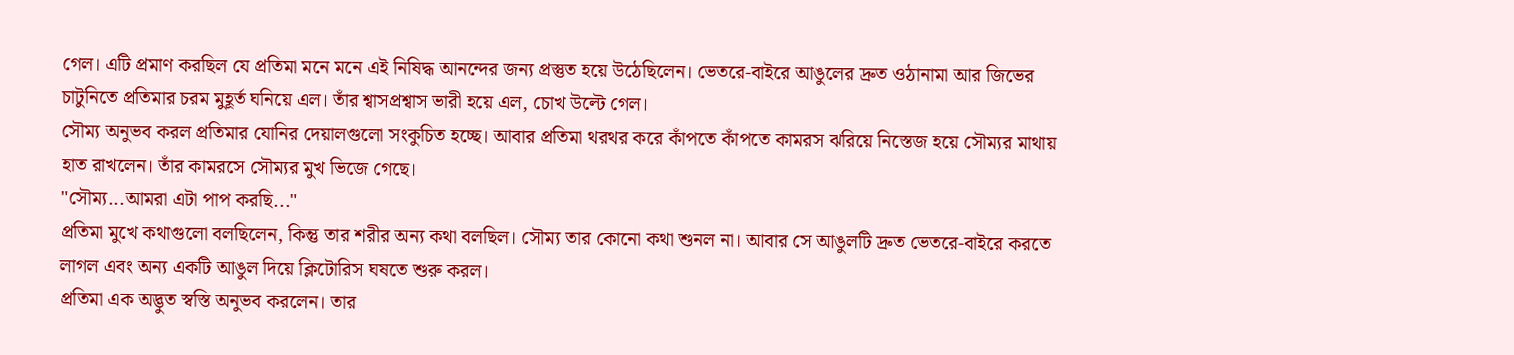গেল। এটি প্রমাণ করছিল যে প্রতিমা মনে মনে এই নিষিদ্ধ আনন্দের জন্য প্রস্তুত হয়ে উঠেছিলেন। ভেতরে-বাইরে আঙুলের দ্রুত ওঠানামা আর জিভের চাটুনিতে প্রতিমার চরম মুহূর্ত ঘনিয়ে এল। তাঁর শ্বাসপ্রশ্বাস ভারী হয়ে এল, চোখ উল্টে গেল।
সৌম্য অনুভব করল প্রতিমার যোনির দেয়ালগুলো সংকুচিত হচ্ছে। আবার প্রতিমা থরথর করে কাঁপতে কাঁপতে কামরস ঝরিয়ে নিস্তেজ হয়ে সৌম্যর মাথায় হাত রাখলেন। তাঁর কামরসে সৌম্যর মুখ ভিজে গেছে।
"সৌম্য...আমরা এটা পাপ করছি..."
প্রতিমা মুখে কথাগুলো বলছিলেন, কিন্তু তার শরীর অন্য কথা বলছিল। সৌম্য তার কোনো কথা শুনল না। আবার সে আঙুলটি দ্রুত ভেতরে-বাইরে করতে লাগল এবং অন্য একটি আঙুল দিয়ে ক্লিটোরিস ঘষতে শুরু করল।
প্রতিমা এক অদ্ভুত স্বস্তি অনুভব করলেন। তার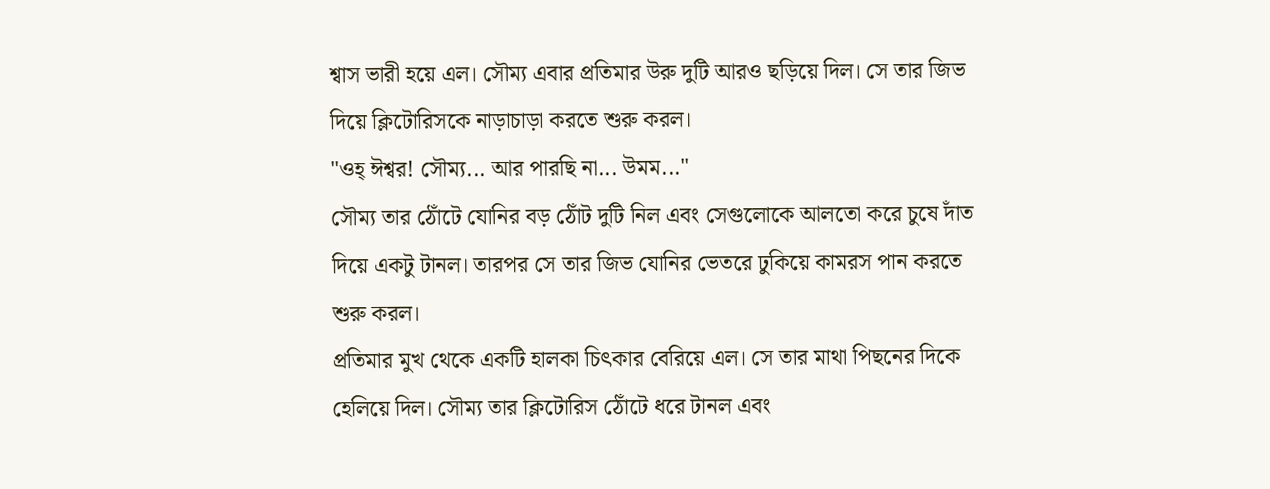শ্বাস ভারী হয়ে এল। সৌম্য এবার প্রতিমার উরু দুটি আরও ছড়িয়ে দিল। সে তার জিভ দিয়ে ক্লিটোরিসকে নাড়াচাড়া করতে শুরু করল।
"ওহ্ ঈশ্বর! সৌম্য... আর পারছি না... উমম..."
সৌম্য তার ঠোঁটে যোনির বড় ঠোঁট দুটি নিল এবং সেগুলোকে আলতো করে চুষে দাঁত দিয়ে একটু টানল। তারপর সে তার জিভ যোনির ভেতরে ঢুকিয়ে কামরস পান করতে শুরু করল।
প্রতিমার মুখ থেকে একটি হালকা চিৎকার বেরিয়ে এল। সে তার মাথা পিছনের দিকে হেলিয়ে দিল। সৌম্য তার ক্লিটোরিস ঠোঁটে ধরে টানল এবং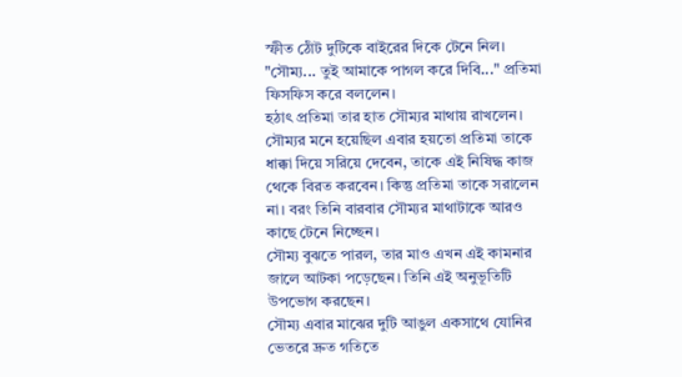স্ফীত ঠোঁট দুটিকে বাইরের দিকে টেনে নিল।
"সৌম্য... তুই আমাকে পাগল করে দিবি..." প্রতিমা ফিসফিস করে বললেন।
হঠাৎ প্রতিমা তার হাত সৌম্যর মাথায় রাখলেন। সৌম্যর মনে হয়েছিল এবার হয়তো প্রতিমা তাকে ধাক্কা দিয়ে সরিয়ে দেবেন, তাকে এই নিষিদ্ধ কাজ থেকে বিরত করবেন। কিন্তু প্রতিমা তাকে সরালেন না। বরং তিনি বারবার সৌম্যর মাথাটাকে আরও কাছে টেনে নিচ্ছেন।
সৌম্য বুঝতে পারল, তার মাও এখন এই কামনার জালে আটকা পড়েছেন। তিনি এই অনুভূতিটি উপভোগ করছেন।
সৌম্য এবার মাঝের দুটি আঙুল একসাথে যোনির ভেতরে দ্রুত গতিতে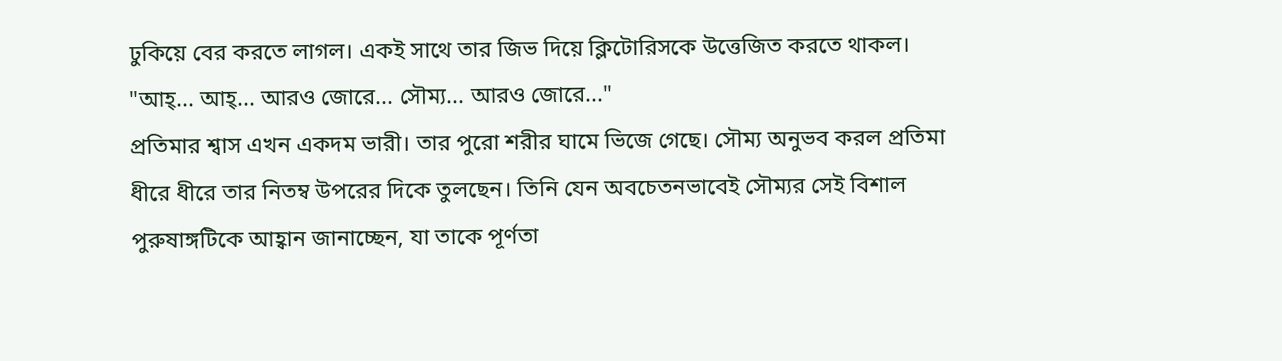ঢুকিয়ে বের করতে লাগল। একই সাথে তার জিভ দিয়ে ক্লিটোরিসকে উত্তেজিত করতে থাকল।
"আহ্... আহ্... আরও জোরে... সৌম্য... আরও জোরে..."
প্রতিমার শ্বাস এখন একদম ভারী। তার পুরো শরীর ঘামে ভিজে গেছে। সৌম্য অনুভব করল প্রতিমা ধীরে ধীরে তার নিতম্ব উপরের দিকে তুলছেন। তিনি যেন অবচেতনভাবেই সৌম্যর সেই বিশাল পুরুষাঙ্গটিকে আহ্বান জানাচ্ছেন, যা তাকে পূর্ণতা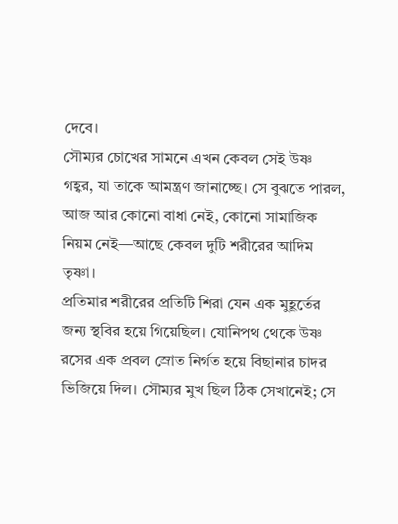দেবে।
সৌম্যর চোখের সামনে এখন কেবল সেই উষ্ণ গহ্বর, যা তাকে আমন্ত্রণ জানাচ্ছে। সে বুঝতে পারল, আজ আর কোনো বাধা নেই, কোনো সামাজিক নিয়ম নেই—আছে কেবল দুটি শরীরের আদিম তৃষ্ণা।
প্রতিমার শরীরের প্রতিটি শিরা যেন এক মুহূর্তের জন্য স্থবির হয়ে গিয়েছিল। যোনিপথ থেকে উষ্ণ রসের এক প্রবল স্রোত নির্গত হয়ে বিছানার চাদর ভিজিয়ে দিল। সৌম্যর মুখ ছিল ঠিক সেখানেই; সে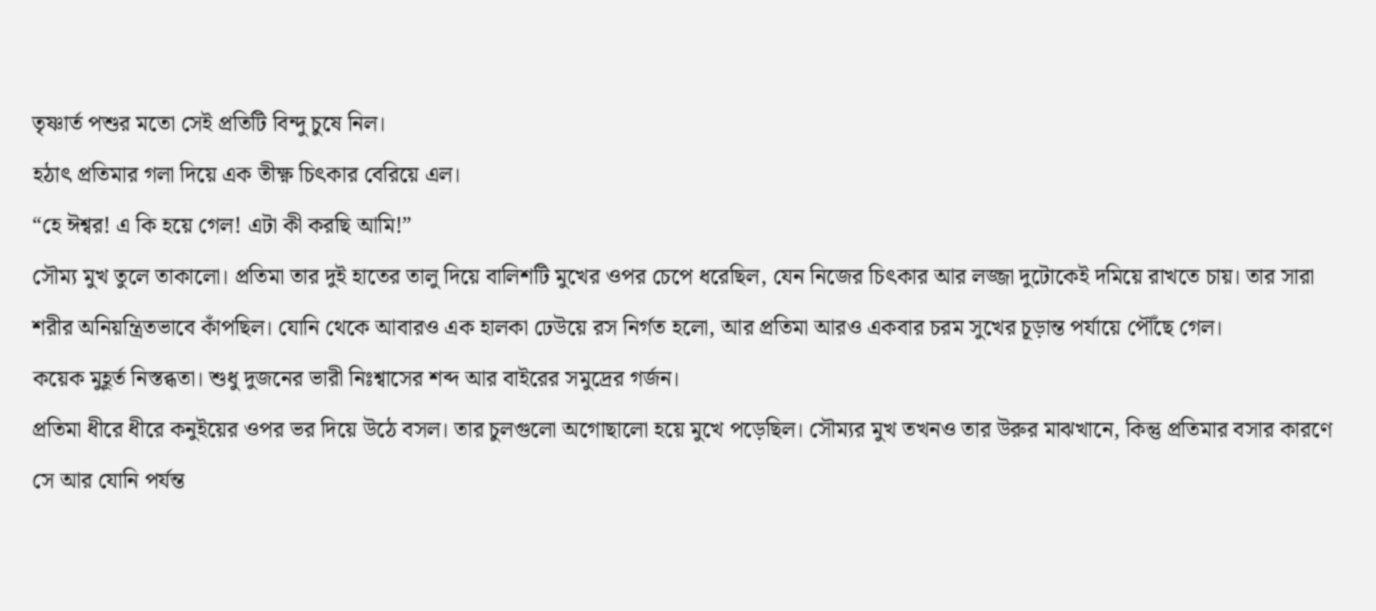তৃষ্ণার্ত পশুর মতো সেই প্রতিটি বিন্দু চুষে নিল।
হঠাৎ প্রতিমার গলা দিয়ে এক তীক্ষ্ণ চিৎকার বেরিয়ে এল।
“হে ঈশ্বর! এ কি হয়ে গেল! এটা কী করছি আমি!”
সৌম্য মুখ তুলে তাকালো। প্রতিমা তার দুই হাতের তালু দিয়ে বালিশটি মুখের ওপর চেপে ধরেছিল, যেন নিজের চিৎকার আর লজ্জা দুটোকেই দমিয়ে রাখতে চায়। তার সারা শরীর অনিয়ন্ত্রিতভাবে কাঁপছিল। যোনি থেকে আবারও এক হালকা ঢেউয়ে রস নির্গত হলো, আর প্রতিমা আরও একবার চরম সুখের চূড়ান্ত পর্যায়ে পৌঁছে গেল।
কয়েক মুহূর্ত নিস্তব্ধতা। শুধু দুজনের ভারী নিঃশ্বাসের শব্দ আর বাইরের সমুদ্রের গর্জন।
প্রতিমা ধীরে ধীরে কনুইয়ের ওপর ভর দিয়ে উঠে বসল। তার চুলগুলো অগোছালো হয়ে মুখে পড়েছিল। সৌম্যর মুখ তখনও তার উরুর মাঝখানে, কিন্তু প্রতিমার বসার কারণে সে আর যোনি পর্যন্ত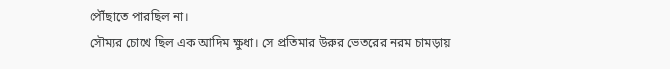পৌঁছাতে পারছিল না।
সৌম্যর চোখে ছিল এক আদিম ক্ষুধা। সে প্রতিমার উরুর ভেতরের নরম চামড়ায়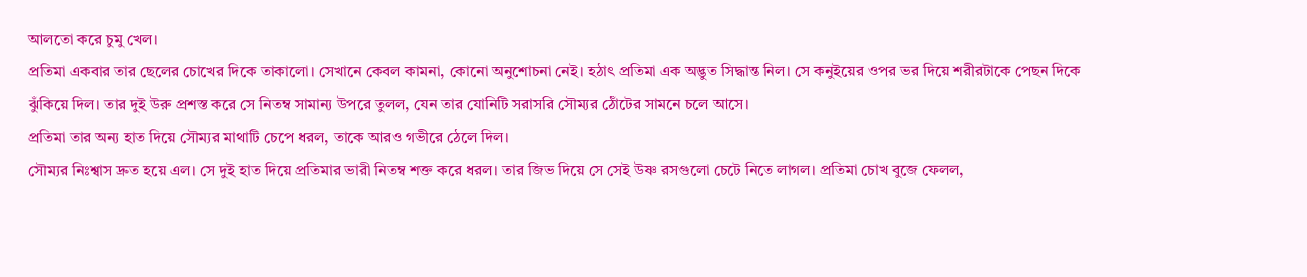আলতো করে চুমু খেল।
প্রতিমা একবার তার ছেলের চোখের দিকে তাকালো। সেখানে কেবল কামনা, কোনো অনুশোচনা নেই। হঠাৎ প্রতিমা এক অদ্ভুত সিদ্ধান্ত নিল। সে কনুইয়ের ওপর ভর দিয়ে শরীরটাকে পেছন দিকে ঝুঁকিয়ে দিল। তার দুই উরু প্রশস্ত করে সে নিতম্ব সামান্য উপরে তুলল, যেন তার যোনিটি সরাসরি সৌম্যর ঠোঁটের সামনে চলে আসে।
প্রতিমা তার অন্য হাত দিয়ে সৌম্যর মাথাটি চেপে ধরল, তাকে আরও গভীরে ঠেলে দিল।
সৌম্যর নিঃশ্বাস দ্রুত হয়ে এল। সে দুই হাত দিয়ে প্রতিমার ভারী নিতম্ব শক্ত করে ধরল। তার জিভ দিয়ে সে সেই উষ্ণ রসগুলো চেটে নিতে লাগল। প্রতিমা চোখ বুজে ফেলল,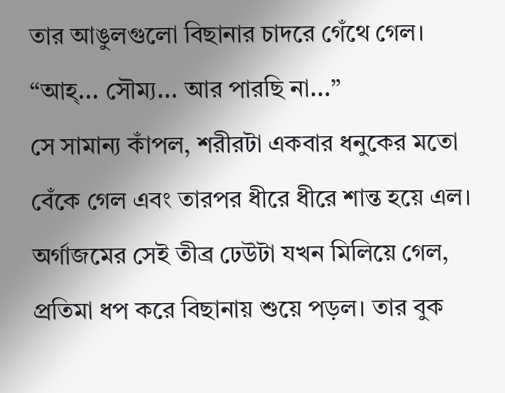তার আঙুলগুলো বিছানার চাদরে গেঁথে গেল।
“আহ্... সৌম্য... আর পারছি না...”
সে সামান্য কাঁপল, শরীরটা একবার ধনুকের মতো বেঁকে গেল এবং তারপর ধীরে ধীরে শান্ত হয়ে এল। অর্গাজমের সেই তীব্র ঢেউটা যখন মিলিয়ে গেল, প্রতিমা ধপ করে বিছানায় শুয়ে পড়ল। তার বুক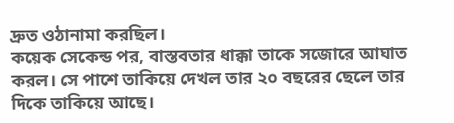দ্রুত ওঠানামা করছিল।
কয়েক সেকেন্ড পর, বাস্তবতার ধাক্কা তাকে সজোরে আঘাত করল। সে পাশে তাকিয়ে দেখল তার ২০ বছরের ছেলে তার দিকে তাকিয়ে আছে।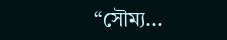“সৌম্য...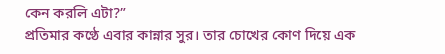কেন করলি এটা?”
প্রতিমার কণ্ঠে এবার কান্নার সুর। তার চোখের কোণ দিয়ে এক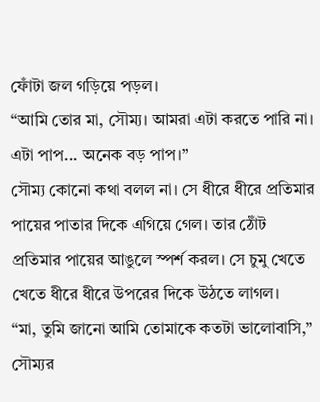ফোঁটা জল গড়িয়ে পড়ল।
“আমি তোর মা, সৌম্য। আমরা এটা করতে পারি না। এটা পাপ... অনেক বড় পাপ।”
সৌম্য কোনো কথা বলল না। সে ধীরে ধীরে প্রতিমার পায়ের পাতার দিকে এগিয়ে গেল। তার ঠোঁট প্রতিমার পায়ের আঙুলে স্পর্শ করল। সে চুমু খেতে খেতে ধীরে ধীরে উপরের দিকে উঠতে লাগল।
“মা, তুমি জানো আমি তোমাকে কতটা ভালোবাসি,” সৌম্যর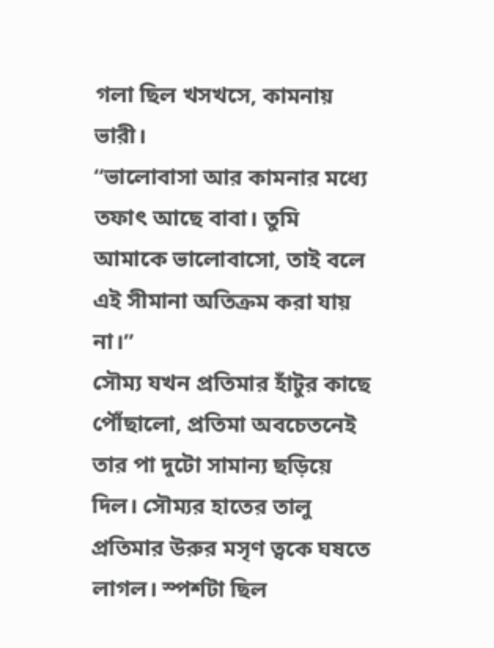গলা ছিল খসখসে, কামনায় ভারী।
“ভালোবাসা আর কামনার মধ্যে তফাৎ আছে বাবা। তুমি আমাকে ভালোবাসো, তাই বলে এই সীমানা অতিক্রম করা যায় না।”
সৌম্য যখন প্রতিমার হাঁটুর কাছে পৌঁছালো, প্রতিমা অবচেতনেই তার পা দুটো সামান্য ছড়িয়ে দিল। সৌম্যর হাতের তালু প্রতিমার উরুর মসৃণ ত্বকে ঘষতে লাগল। স্পর্শটা ছিল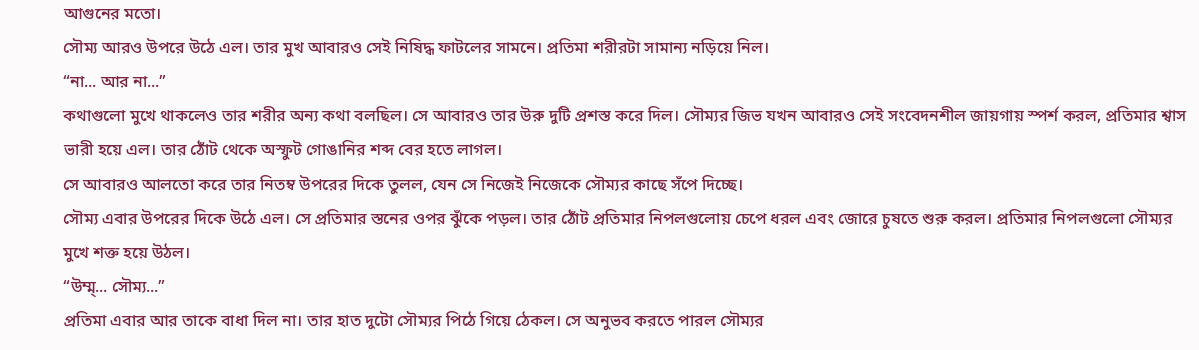আগুনের মতো।
সৌম্য আরও উপরে উঠে এল। তার মুখ আবারও সেই নিষিদ্ধ ফাটলের সামনে। প্রতিমা শরীরটা সামান্য নড়িয়ে নিল।
“না... আর না...”
কথাগুলো মুখে থাকলেও তার শরীর অন্য কথা বলছিল। সে আবারও তার উরু দুটি প্রশস্ত করে দিল। সৌম্যর জিভ যখন আবারও সেই সংবেদনশীল জায়গায় স্পর্শ করল, প্রতিমার শ্বাস ভারী হয়ে এল। তার ঠোঁট থেকে অস্ফুট গোঙানির শব্দ বের হতে লাগল।
সে আবারও আলতো করে তার নিতম্ব উপরের দিকে তুলল, যেন সে নিজেই নিজেকে সৌম্যর কাছে সঁপে দিচ্ছে।
সৌম্য এবার উপরের দিকে উঠে এল। সে প্রতিমার স্তনের ওপর ঝুঁকে পড়ল। তার ঠোঁট প্রতিমার নিপলগুলোয় চেপে ধরল এবং জোরে চুষতে শুরু করল। প্রতিমার নিপলগুলো সৌম্যর মুখে শক্ত হয়ে উঠল।
“উম্ম্... সৌম্য...”
প্রতিমা এবার আর তাকে বাধা দিল না। তার হাত দুটো সৌম্যর পিঠে গিয়ে ঠেকল। সে অনুভব করতে পারল সৌম্যর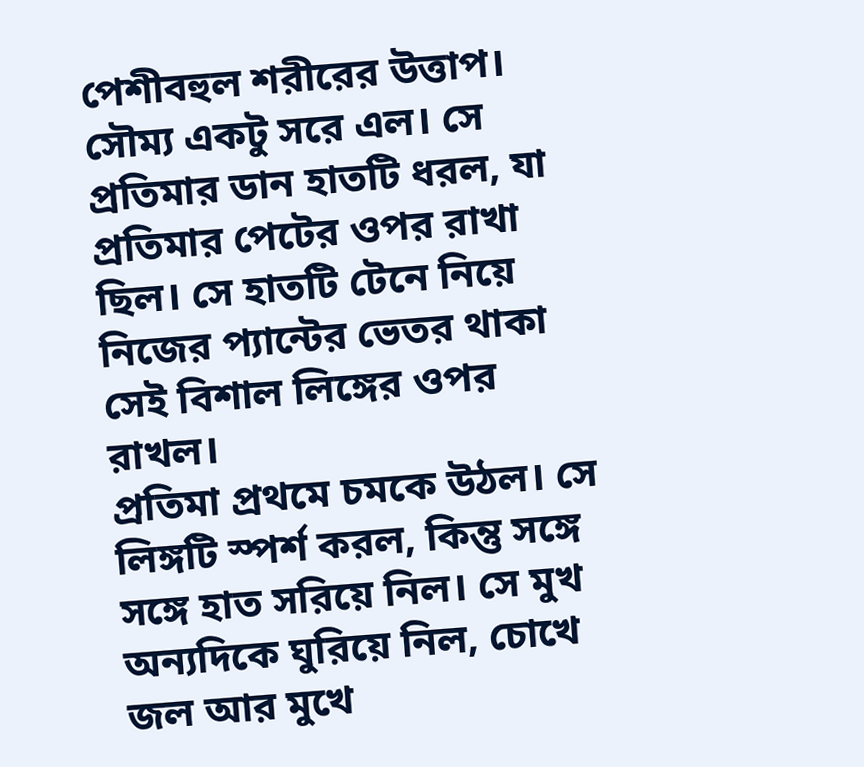পেশীবহুল শরীরের উত্তাপ।
সৌম্য একটু সরে এল। সে প্রতিমার ডান হাতটি ধরল, যা প্রতিমার পেটের ওপর রাখা ছিল। সে হাতটি টেনে নিয়ে নিজের প্যান্টের ভেতর থাকা সেই বিশাল লিঙ্গের ওপর রাখল।
প্রতিমা প্রথমে চমকে উঠল। সে লিঙ্গটি স্পর্শ করল, কিন্তু সঙ্গে সঙ্গে হাত সরিয়ে নিল। সে মুখ অন্যদিকে ঘুরিয়ে নিল, চোখে জল আর মুখে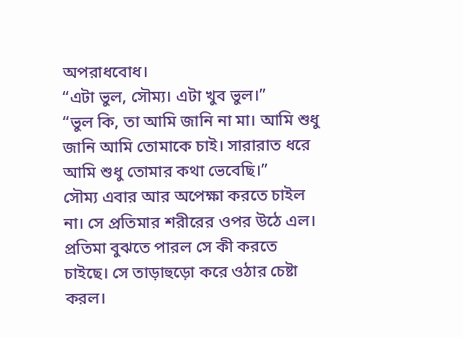অপরাধবোধ।
“এটা ভুল, সৌম্য। এটা খুব ভুল।”
“ভুল কি, তা আমি জানি না মা। আমি শুধু জানি আমি তোমাকে চাই। সারারাত ধরে আমি শুধু তোমার কথা ভেবেছি।”
সৌম্য এবার আর অপেক্ষা করতে চাইল না। সে প্রতিমার শরীরের ওপর উঠে এল। প্রতিমা বুঝতে পারল সে কী করতে চাইছে। সে তাড়াহুড়ো করে ওঠার চেষ্টা করল।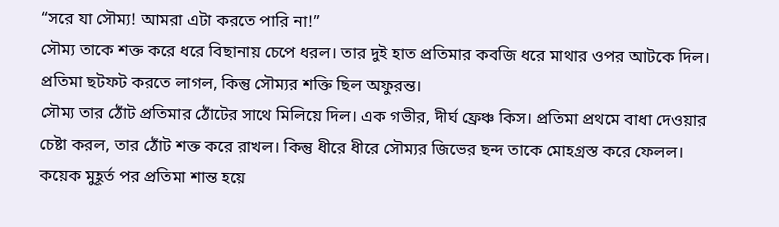“সরে যা সৌম্য! আমরা এটা করতে পারি না!”
সৌম্য তাকে শক্ত করে ধরে বিছানায় চেপে ধরল। তার দুই হাত প্রতিমার কবজি ধরে মাথার ওপর আটকে দিল। প্রতিমা ছটফট করতে লাগল, কিন্তু সৌম্যর শক্তি ছিল অফুরন্ত।
সৌম্য তার ঠোঁট প্রতিমার ঠোঁটের সাথে মিলিয়ে দিল। এক গভীর, দীর্ঘ ফ্রেঞ্চ কিস। প্রতিমা প্রথমে বাধা দেওয়ার চেষ্টা করল, তার ঠোঁট শক্ত করে রাখল। কিন্তু ধীরে ধীরে সৌম্যর জিভের ছন্দ তাকে মোহগ্রস্ত করে ফেলল। কয়েক মুহূর্ত পর প্রতিমা শান্ত হয়ে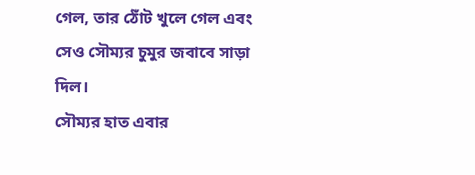গেল, তার ঠোঁট খুলে গেল এবং সেও সৌম্যর চুমুর জবাবে সাড়া দিল।
সৌম্যর হাত এবার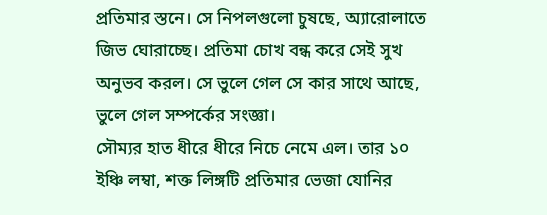প্রতিমার স্তনে। সে নিপলগুলো চুষছে, অ্যারোলাতে জিভ ঘোরাচ্ছে। প্রতিমা চোখ বন্ধ করে সেই সুখ অনুভব করল। সে ভুলে গেল সে কার সাথে আছে, ভুলে গেল সম্পর্কের সংজ্ঞা।
সৌম্যর হাত ধীরে ধীরে নিচে নেমে এল। তার ১০ ইঞ্চি লম্বা, শক্ত লিঙ্গটি প্রতিমার ভেজা যোনির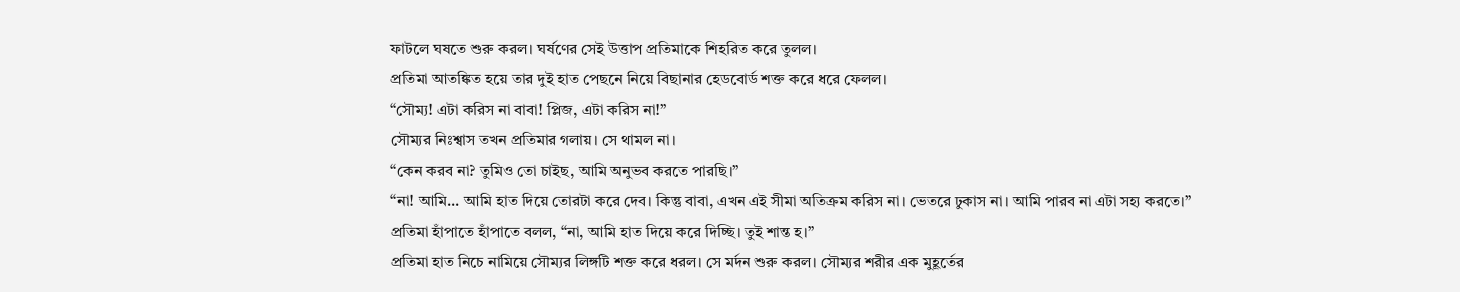ফাটলে ঘষতে শুরু করল। ঘর্ষণের সেই উত্তাপ প্রতিমাকে শিহরিত করে তুলল।
প্রতিমা আতঙ্কিত হয়ে তার দুই হাত পেছনে নিয়ে বিছানার হেডবোর্ড শক্ত করে ধরে ফেলল।
“সৌম্য! এটা করিস না বাবা! প্লিজ, এটা করিস না!”
সৌম্যর নিঃশ্বাস তখন প্রতিমার গলায়। সে থামল না।
“কেন করব না? তুমিও তো চাইছ, আমি অনুভব করতে পারছি।”
“না! আমি... আমি হাত দিয়ে তোরটা করে দেব। কিন্তু বাবা, এখন এই সীমা অতিক্রম করিস না। ভেতরে ঢুকাস না। আমি পারব না এটা সহ্য করতে।”
প্রতিমা হাঁপাতে হাঁপাতে বলল, “না, আমি হাত দিয়ে করে দিচ্ছি। তুই শান্ত হ।”
প্রতিমা হাত নিচে নামিয়ে সৌম্যর লিঙ্গটি শক্ত করে ধরল। সে মর্দন শুরু করল। সৌম্যর শরীর এক মুহূর্তের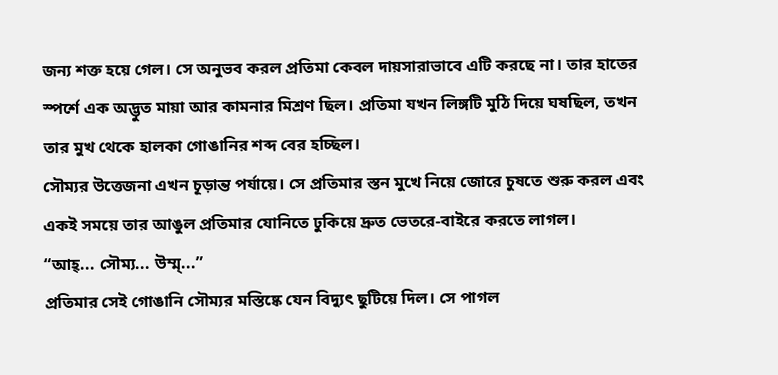জন্য শক্ত হয়ে গেল। সে অনুভব করল প্রতিমা কেবল দায়সারাভাবে এটি করছে না। তার হাতের স্পর্শে এক অদ্ভুত মায়া আর কামনার মিশ্রণ ছিল। প্রতিমা যখন লিঙ্গটি মুঠি দিয়ে ঘষছিল, তখন তার মুখ থেকে হালকা গোঙানির শব্দ বের হচ্ছিল।
সৌম্যর উত্তেজনা এখন চূড়ান্ত পর্যায়ে। সে প্রতিমার স্তন মুখে নিয়ে জোরে চুষতে শুরু করল এবং একই সময়ে তার আঙুল প্রতিমার যোনিতে ঢুকিয়ে দ্রুত ভেতরে-বাইরে করতে লাগল।
“আহ্... সৌম্য... উম্ম্...”
প্রতিমার সেই গোঙানি সৌম্যর মস্তিষ্কে যেন বিদ্যুৎ ছুটিয়ে দিল। সে পাগল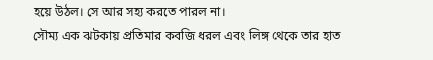হয়ে উঠল। সে আর সহ্য করতে পারল না।
সৌম্য এক ঝটকায় প্রতিমার কবজি ধরল এবং লিঙ্গ থেকে তার হাত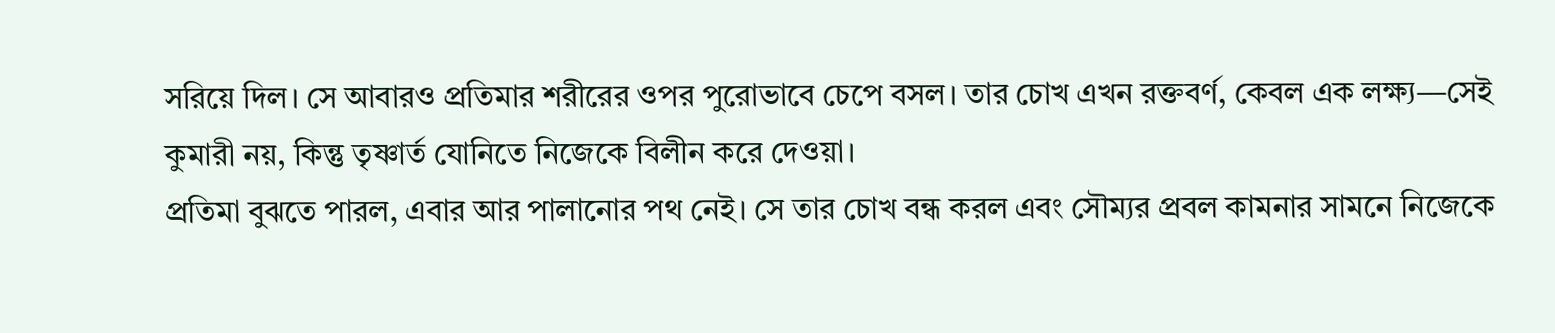সরিয়ে দিল। সে আবারও প্রতিমার শরীরের ওপর পুরোভাবে চেপে বসল। তার চোখ এখন রক্তবর্ণ, কেবল এক লক্ষ্য—সেই কুমারী নয়, কিন্তু তৃষ্ণার্ত যোনিতে নিজেকে বিলীন করে দেওয়া।
প্রতিমা বুঝতে পারল, এবার আর পালানোর পথ নেই। সে তার চোখ বন্ধ করল এবং সৌম্যর প্রবল কামনার সামনে নিজেকে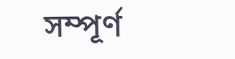সম্পূর্ণ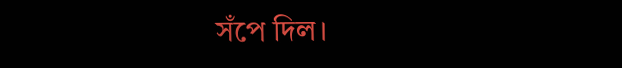সঁপে দিল।